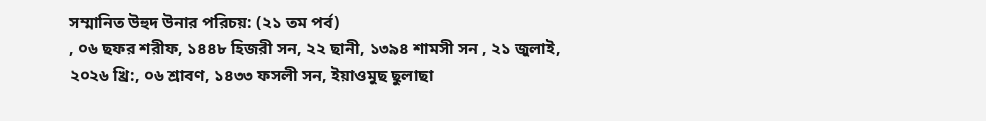সম্মানিত উহুদ উনার পরিচয়: (২১ তম পর্ব)
, ০৬ ছফর শরীফ, ১৪৪৮ হিজরী সন, ২২ ছানী, ১৩৯৪ শামসী সন , ২১ জুলাই, ২০২৬ খ্রি:, ০৬ শ্রাবণ, ১৪৩৩ ফসলী সন, ইয়াওমুছ ছুলাছা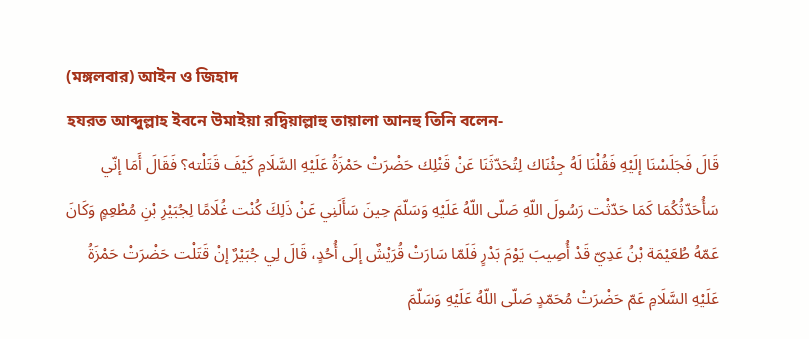(মঙ্গলবার) আইন ও জিহাদ
হযরত আব্দুল্লাহ ইবনে উমাইয়া রদ্বিয়াল্লাহু তায়ালা আনহু তিনি বলেন-
قَالَ فَجَلَسْنَا إلَيْهِ فَقُلْنَا لَهُ جِئْنَاك لِتُحَدّثَنَا عَنْ قَتْلِك حَضْرَتْ حَمْزَةُ عَلَيْهِ السَّلَامِ كَيْفَ قَتَلْته؟ فَقَالَ أَمَا إنّي سَأُحَدّثُكُمَا كَمَا حَدّثْت رَسُولَ اللّهِ صَلّى اللّهُ عَلَيْهِ وَسَلّمَ حِينَ سَأَلَنِي عَنْ ذَلِكَ كُنْت غُلَامًا لِجُبَيْرِ بْنِ مُطْعِمٍ وَكَانَ عَمّهُ طُعَيْمَة بْنُ عَدِيّ قَدْ أُصِيبَ يَوْمَ بَدْرٍ فَلَمّا سَارَتْ قُرَيْشٌ إلَى أُحُدٍ، قَالَ لِي جُبَيْرٌ إنْ قَتَلْت حَضْرَتْ حَمْزَةُ عَلَيْهِ السَّلَامِ عَمّ حَضْرَتْ مُحَمّدٍ صَلّى اللّهُ عَلَيْهِ وَسَلّمَ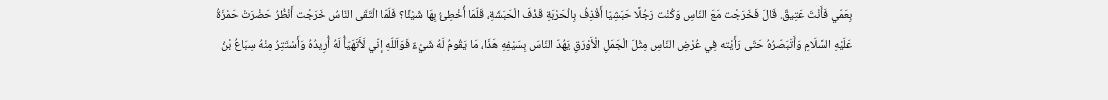بِعَمّي فَأَنْتَ عَتِيقٌ. قَالَ فَخَرَجْت مَعَ النّاسِ وَكُنْت رَجُلًا حَبَشِيّا أَقْذِفُ بِالْحَرْبَةِ قَذْفَ الْحَبَشَةِ، قَلّمَا أُخْطِئُ بِهَا شَيْئًا؟ فَلَمّا الْتَقَى النّاسُ خَرَجْت أَنْظُرُ حَضْرَتْ حَمْزَةُ عَلَيْهِ السَّلَامِ وَأَتَبَصّرُهُ حَتّى رَأَيْته فِي عُرْضِ النّاسِ مِثْلَ الْجَمَلِ الْأَوْرَقِ يَهُدّ النّاسَ بِسَيْفِهِ هَذَا، مَا يَقُومُ لَهُ شَيْءٌ فَوَاَللّهِ إنّي لَأَتَهَيّأُ لَهُ أُرِيدُهُ وَأَسْتَتِرُ مِنْهُ سِبَاعُ بْنُ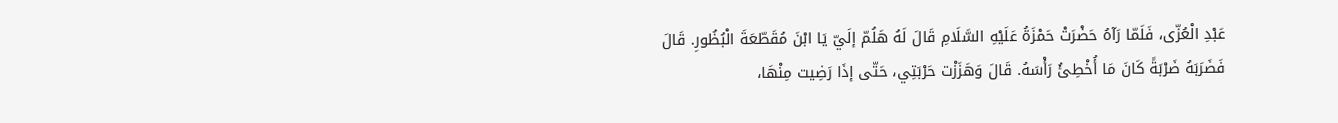عَبْدِ الْعُزّى، فَلَمّا رَآهُ حَضْرَتْ حَمْزَةُ عَلَيْهِ السَّلَامِ قَالَ لَهُ هَلُمّ إلَيّ يَا ابْنَ مُقَطّعَةَ الْبُظُورِ. قَالَ فَضَرَبَهُ ضَرْبَةً كَانَ مَا أُخْطِئُ رَأْسَهُ. قَالَ وَهَزَزْت حَرْبَتِي، حَتّى إذَا رَضِيت مِنْهَا،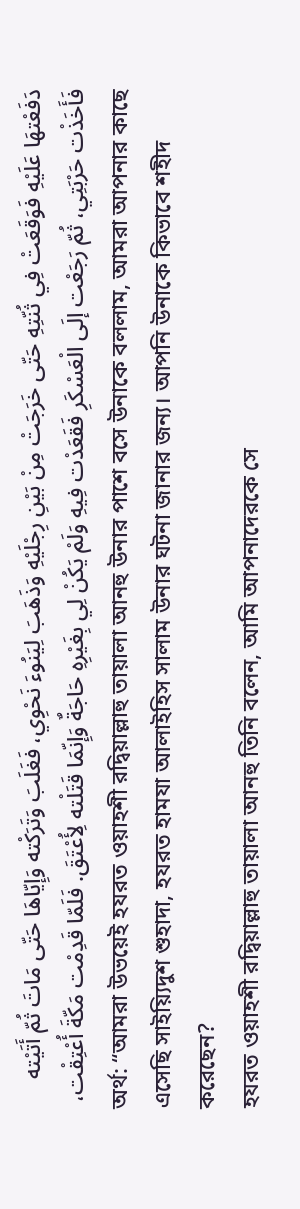دَفَعْتهَا عَلَيْهِ فَوَقَعَتْ فِي ثُنّتِهِ حَتّى خَرَجَتْ مِنْ بَيْنِ رِجْلَيْهِ وَذَهَبَ لِيَنُوءَ نَحْوِي، فَغَلَبَ وَتَرَكْته وَإِيّاهَا حَتّى مَاتَ ثُمّ أَتَيْته فَأَخَذْت حَرْبَتِي، ثُمّ رَجَعْت إلَى الْعَسْكَرِ فَقَعَدْت فِيهِ وَلَمْ يَكُنْ لِي بِغَيْرِهِ حَاجَةٌ وَإِنّمَا قَتَلْته لِأُعْتَقَ. فَلَمّا قَدِمْت مَكّةَ أُعْتِقْت،
অর্থ: “আমরা উভয়েই হযরত ওয়াহশী রদ্বিয়াল্লাহু তায়ালা আনহু উনার পাশে বসে উনাকে বললাম, আমরা আপনার কাছে এসেছি সাইয়্যিদুশ শুহাদা, হযরত হামযা আলাইহিস সালাম উনার ঘটনা জানার জন্য। আপনি উনাকে কিভাবে শহীদ করেছেন?
হযরত ওয়াহশী রদ্বিয়াল্লাহু তায়ালা আনহু তিনি বলেন, আমি আপনাদেরকে সে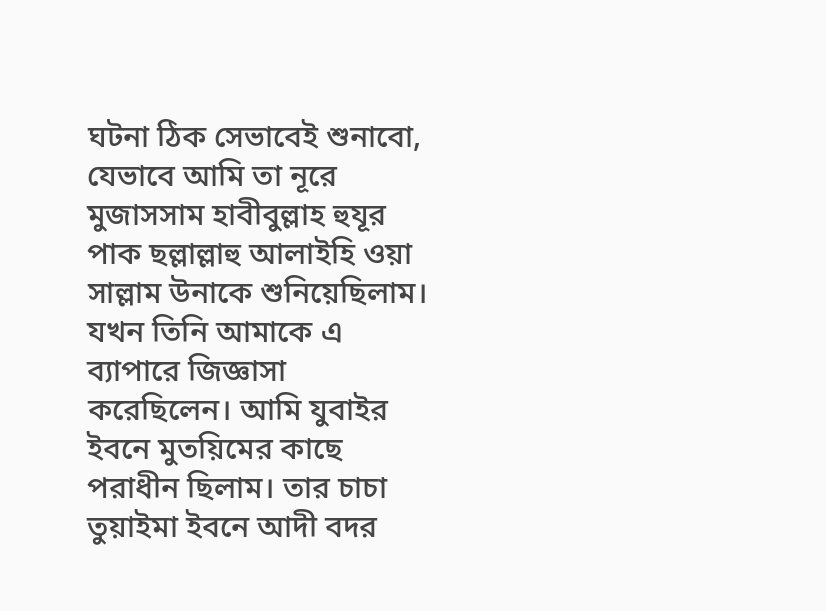ঘটনা ঠিক সেভাবেই শুনাবো, যেভাবে আমি তা নূরে মুজাসসাম হাবীবুল্লাহ হুযূর পাক ছল্লাল্লাহু আলাইহি ওয়া সাল্লাম উনাকে শুনিয়েছিলাম। যখন তিনি আমাকে এ ব্যাপারে জিজ্ঞাসা করেছিলেন। আমি যুবাইর ইবনে মুতয়িমের কাছে পরাধীন ছিলাম। তার চাচা তুয়াইমা ইবনে আদী বদর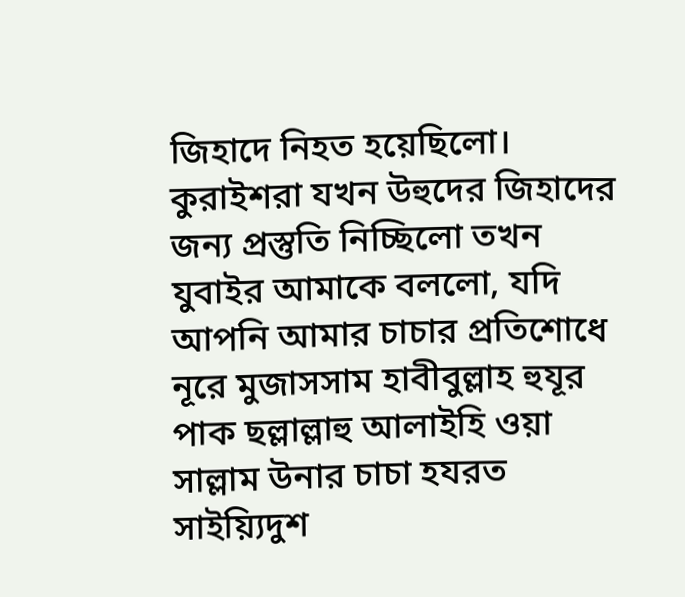জিহাদে নিহত হয়েছিলো। কুরাইশরা যখন উহুদের জিহাদের জন্য প্রস্তুতি নিচ্ছিলো তখন যুবাইর আমাকে বললো, যদি আপনি আমার চাচার প্রতিশোধে নূরে মুজাসসাম হাবীবুল্লাহ হুযূর পাক ছল্লাল্লাহু আলাইহি ওয়া সাল্লাম উনার চাচা হযরত সাইয়্যিদুশ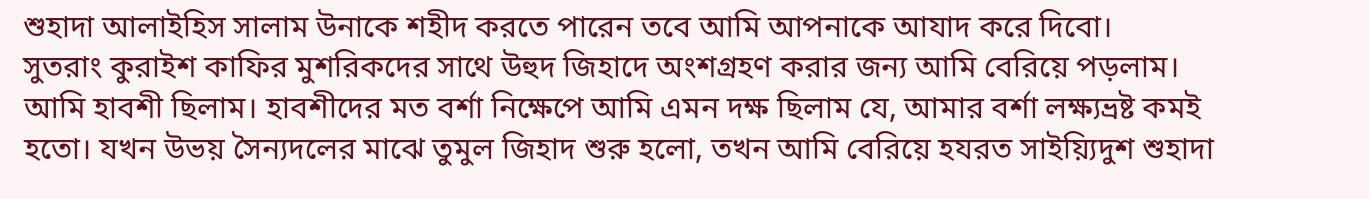শুহাদা আলাইহিস সালাম উনাকে শহীদ করতে পারেন তবে আমি আপনাকে আযাদ করে দিবো।
সুতরাং কুরাইশ কাফির মুশরিকদের সাথে উহুদ জিহাদে অংশগ্রহণ করার জন্য আমি বেরিয়ে পড়লাম। আমি হাবশী ছিলাম। হাবশীদের মত বর্শা নিক্ষেপে আমি এমন দক্ষ ছিলাম যে, আমার বর্শা লক্ষ্যভ্রষ্ট কমই হতো। যখন উভয় সৈন্যদলের মাঝে তুমুল জিহাদ শুরু হলো, তখন আমি বেরিয়ে হযরত সাইয়্যিদুশ শুহাদা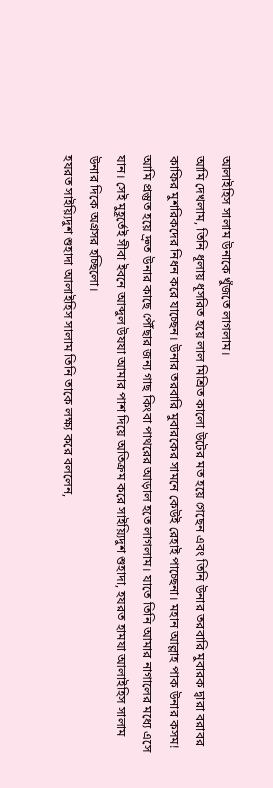আলাইহিস সালাম উনাকে খুঁজতে লাগলাম।
আমি দেখলাম, তিনি ধূলায় ধূসরিত হয়ে লাল মিশ্রিত কালো উটের মত হয়ে গেছেন এবং তিনি উনার তরবারি মুবারক দ্বারা বরাবর কাফির মুশরিকদের নিধন করে যাচ্ছেন। উনার তরবারি মুবারকের সামনে কেউই রেহাই পাচ্ছেনা। মহান আল্লাহ পাক উনার কসম! আমি প্রস্তুত হয়ে দ্রুত উনার কাছে পৌঁছার জন্য গাছ কিংবা পাথরের আড়াল হতে লাগলাম। যাতে তিনি আমার নাগালের মধ্যে এসে যান। সেই মুহূর্তেই সীবা ইবনে আব্দুল উযযা আমার পাশ দিয়ে অতিক্রম করে সাইয়্যিদুশ শুহাদা, হযরত হামযা আলাইহিস সালাম উনার দিকে অগ্রসর হচ্ছিলো।
হযরত সাইয়্যিদুশ শুহাদা আলাইহিস সালাম তিনি তাকে লক্ষ্য করে বললেন,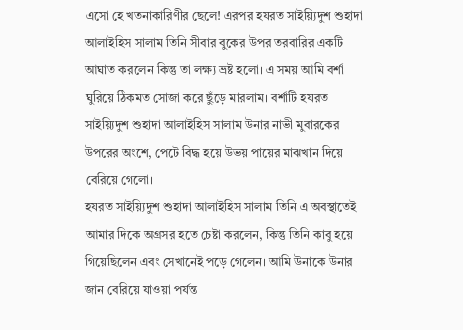এসো হে খতনাকারিণীর ছেলে! এরপর হযরত সাইয়্যিদুশ শুহাদা আলাইহিস সালাম তিনি সীবার বুকের উপর তরবারির একটি আঘাত করলেন কিন্তু তা লক্ষ্য ভ্রষ্ট হলো। এ সময় আমি বর্শা ঘুরিয়ে ঠিকমত সোজা করে ছুঁড়ে মারলাম। বর্শাটি হযরত সাইয়্যিদুশ শুহাদা আলাইহিস সালাম উনার নাভী মুবারকের উপরের অংশে, পেটে বিদ্ধ হয়ে উভয় পায়ের মাঝখান দিয়ে বেরিয়ে গেলো।
হযরত সাইয়্যিদুশ শুহাদা আলাইহিস সালাম তিনি এ অবস্থাতেই আমার দিকে অগ্রসর হতে চেষ্টা করলেন, কিন্তু তিনি কাবু হয়ে গিয়েছিলেন এবং সেখানেই পড়ে গেলেন। আমি উনাকে উনার জান বেরিয়ে যাওয়া পর্যন্ত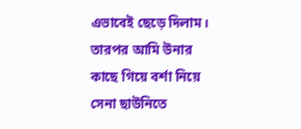এভাবেই ছেড়ে দিলাম। তারপর আমি উনার কাছে গিয়ে বর্শা নিয়ে সেনা ছাউনিতে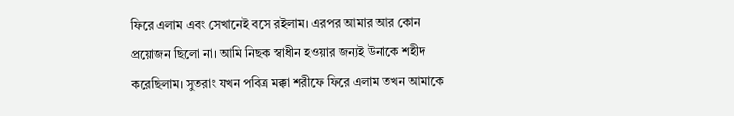ফিরে এলাম এবং সেখানেই বসে রইলাম। এরপর আমার আর কোন প্রয়োজন ছিলো না। আমি নিছক স্বাধীন হওয়ার জন্যই উনাকে শহীদ করেছিলাম। সুতরাং যখন পবিত্র মক্কা শরীফে ফিরে এলাম তখন আমাকে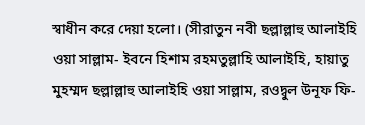স্বাধীন করে দেয়া হলো। (সীরাতুন নবী ছল্লাল্লাহু আলাইহি ওয়া সাল্লাম- ইবনে হিশাম রহমতুল্লাহি আলাইহি, হায়াতু মুহম্মদ ছল্লাল্লাহু আলাইহি ওয়া সাল্লাম, রওদ্বুল উনূফ ফি-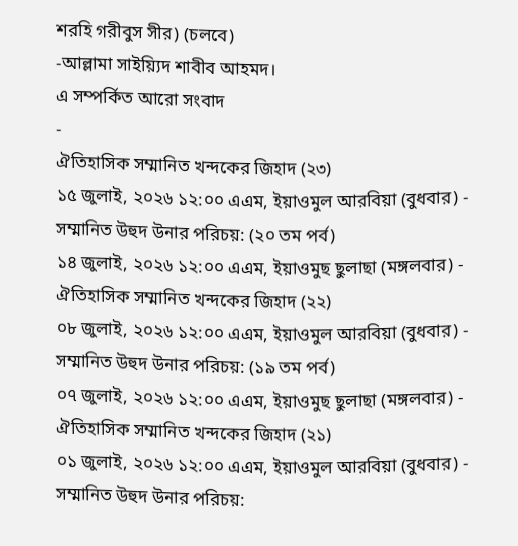শরহি গরীবুস সীর) (চলবে)
-আল্লামা সাইয়্যিদ শাবীব আহমদ।
এ সম্পর্কিত আরো সংবাদ
-
ঐতিহাসিক সম্মানিত খন্দকের জিহাদ (২৩)
১৫ জুলাই, ২০২৬ ১২:০০ এএম, ইয়াওমুল আরবিয়া (বুধবার) -
সম্মানিত উহুদ উনার পরিচয়: (২০ তম পর্ব)
১৪ জুলাই, ২০২৬ ১২:০০ এএম, ইয়াওমুছ ছুলাছা (মঙ্গলবার) -
ঐতিহাসিক সম্মানিত খন্দকের জিহাদ (২২)
০৮ জুলাই, ২০২৬ ১২:০০ এএম, ইয়াওমুল আরবিয়া (বুধবার) -
সম্মানিত উহুদ উনার পরিচয়: (১৯ তম পর্ব)
০৭ জুলাই, ২০২৬ ১২:০০ এএম, ইয়াওমুছ ছুলাছা (মঙ্গলবার) -
ঐতিহাসিক সম্মানিত খন্দকের জিহাদ (২১)
০১ জুলাই, ২০২৬ ১২:০০ এএম, ইয়াওমুল আরবিয়া (বুধবার) -
সম্মানিত উহুদ উনার পরিচয়: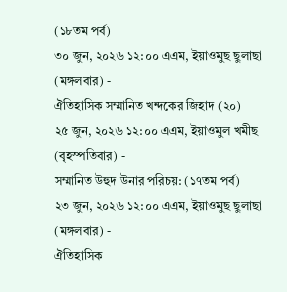(১৮তম পর্ব)
৩০ জুন, ২০২৬ ১২:০০ এএম, ইয়াওমুছ ছুলাছা (মঙ্গলবার) -
ঐতিহাসিক সম্মানিত খন্দকের জিহাদ (২০)
২৫ জুন, ২০২৬ ১২:০০ এএম, ইয়াওমুল খমীছ (বৃহস্পতিবার) -
সম্মানিত উহুদ উনার পরিচয়: (১৭তম পর্ব)
২৩ জুন, ২০২৬ ১২:০০ এএম, ইয়াওমুছ ছুলাছা (মঙ্গলবার) -
ঐতিহাসিক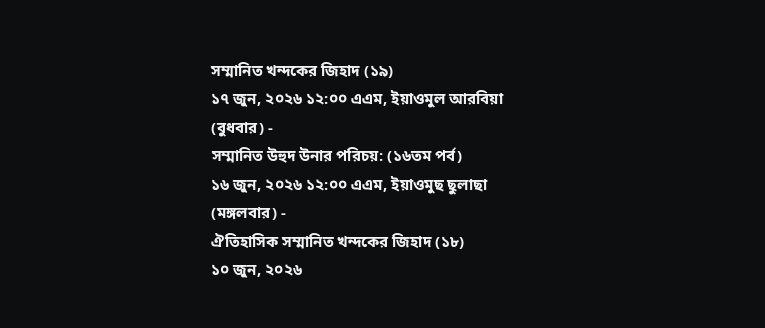সম্মানিত খন্দকের জিহাদ (১৯)
১৭ জুন, ২০২৬ ১২:০০ এএম, ইয়াওমুল আরবিয়া (বুধবার) -
সম্মানিত উহুদ উনার পরিচয়: (১৬তম পর্ব)
১৬ জুন, ২০২৬ ১২:০০ এএম, ইয়াওমুছ ছুলাছা (মঙ্গলবার) -
ঐতিহাসিক সম্মানিত খন্দকের জিহাদ (১৮)
১০ জুন, ২০২৬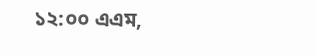১২:০০ এএম,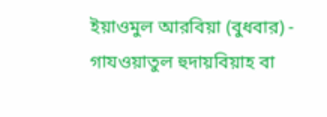ইয়াওমুল আরবিয়া (বুধবার) -
গাযওয়াতুল হুদায়বিয়াহ বা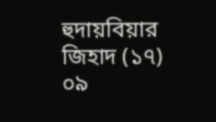হুদায়বিয়ার জিহাদ (১৭)
০৯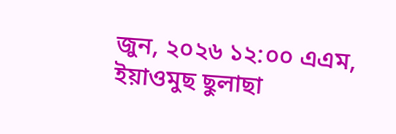জুন, ২০২৬ ১২:০০ এএম, ইয়াওমুছ ছুলাছা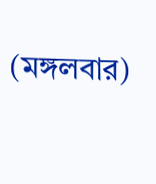(মঙ্গলবার)